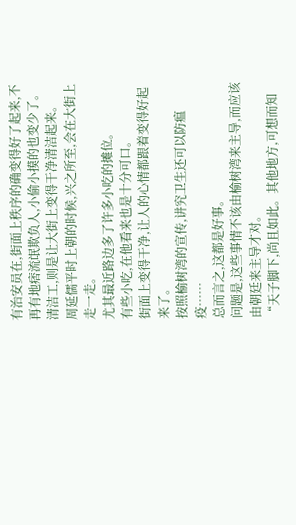有治安员在,街面上秩序的确变得好了起来,不再有地痞流氓欺负人,小偷小摸的也变少了。
清洁工,则是让大街上变得干净清洁起来。
周延儒平时上朝的时候,兴之所至,会在大街上走一走。
尤其最近路边多了许多小吃的摊位。
有些小吃,在他看来也是十分可口。
街面上变得干净,让人的心情都跟着变得好起来了。
按照榆树湾的宣传,讲究卫生还可以防瘟疫……
总而言之,这都是好事。
问题是,这些事情不该由榆树湾来主导,而应该由朝廷来主导才对。
“天子脚下,尚且如此。其他地方,可想而知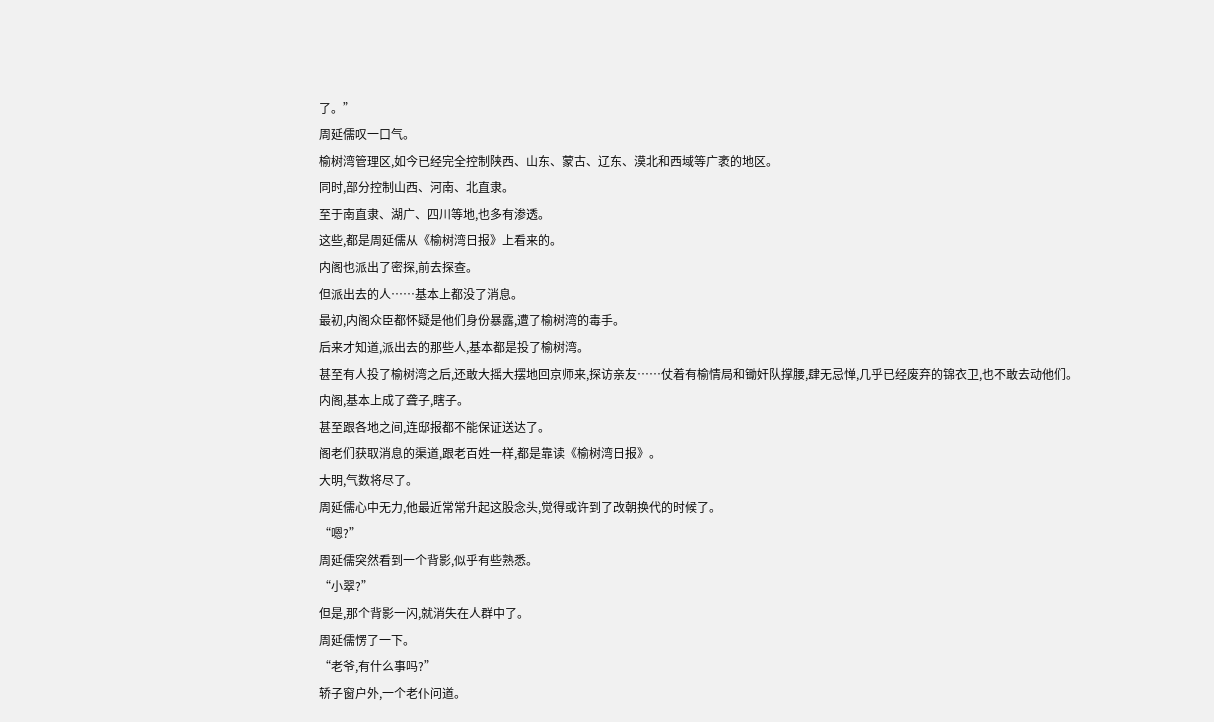了。”
周延儒叹一口气。
榆树湾管理区,如今已经完全控制陕西、山东、蒙古、辽东、漠北和西域等广袤的地区。
同时,部分控制山西、河南、北直隶。
至于南直隶、湖广、四川等地,也多有渗透。
这些,都是周延儒从《榆树湾日报》上看来的。
内阁也派出了密探,前去探查。
但派出去的人……基本上都没了消息。
最初,内阁众臣都怀疑是他们身份暴露,遭了榆树湾的毒手。
后来才知道,派出去的那些人,基本都是投了榆树湾。
甚至有人投了榆树湾之后,还敢大摇大摆地回京师来,探访亲友……仗着有榆情局和锄奸队撑腰,肆无忌惮,几乎已经废弃的锦衣卫,也不敢去动他们。
内阁,基本上成了聋子,瞎子。
甚至跟各地之间,连邸报都不能保证送达了。
阁老们获取消息的渠道,跟老百姓一样,都是靠读《榆树湾日报》。
大明,气数将尽了。
周延儒心中无力,他最近常常升起这股念头,觉得或许到了改朝换代的时候了。
“嗯?”
周延儒突然看到一个背影,似乎有些熟悉。
“小翠?”
但是,那个背影一闪,就消失在人群中了。
周延儒愣了一下。
“老爷,有什么事吗?”
轿子窗户外,一个老仆问道。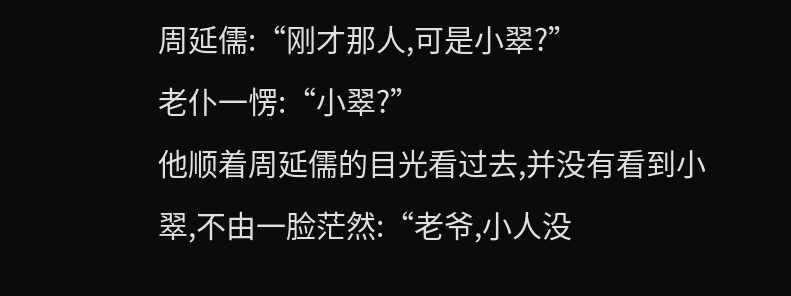周延儒:“刚才那人,可是小翠?”
老仆一愣:“小翠?”
他顺着周延儒的目光看过去,并没有看到小翠,不由一脸茫然:“老爷,小人没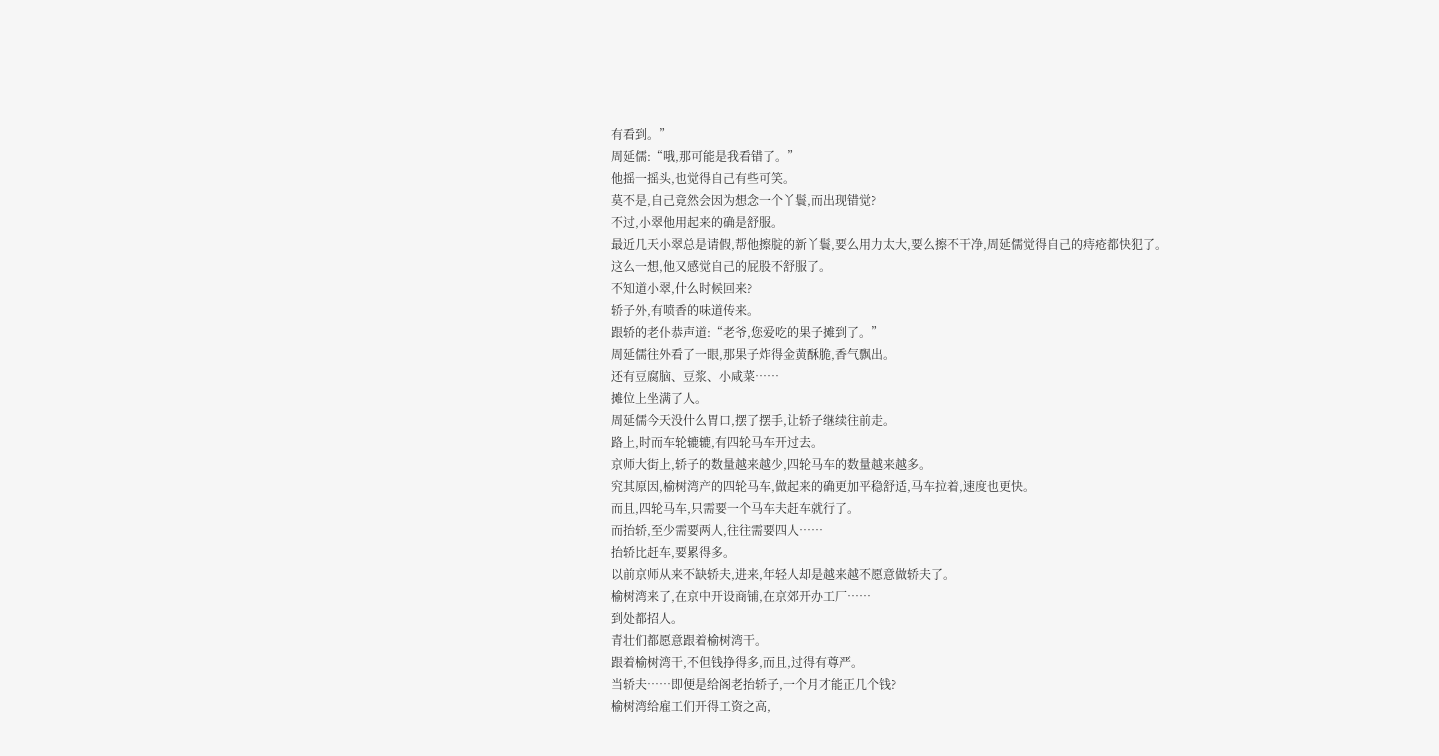有看到。”
周延儒:“哦,那可能是我看错了。”
他摇一摇头,也觉得自己有些可笑。
莫不是,自己竟然会因为想念一个丫鬟,而出现错觉?
不过,小翠他用起来的确是舒服。
最近几天小翠总是请假,帮他擦腚的新丫鬟,要么用力太大,要么擦不干净,周延儒觉得自己的痔疮都快犯了。
这么一想,他又感觉自己的屁股不舒服了。
不知道小翠,什么时候回来?
轿子外,有喷香的味道传来。
跟轿的老仆恭声道:“老爷,您爱吃的果子摊到了。”
周延儒往外看了一眼,那果子炸得金黄酥脆,香气飘出。
还有豆腐脑、豆浆、小咸菜……
摊位上坐满了人。
周延儒今天没什么胃口,摆了摆手,让轿子继续往前走。
路上,时而车轮辘辘,有四轮马车开过去。
京师大街上,轿子的数量越来越少,四轮马车的数量越来越多。
究其原因,榆树湾产的四轮马车,做起来的确更加平稳舒适,马车拉着,速度也更快。
而且,四轮马车,只需要一个马车夫赶车就行了。
而抬轿,至少需要两人,往往需要四人……
抬轿比赶车,要累得多。
以前京师从来不缺轿夫,进来,年轻人却是越来越不愿意做轿夫了。
榆树湾来了,在京中开设商铺,在京郊开办工厂……
到处都招人。
青壮们都愿意跟着榆树湾干。
跟着榆树湾干,不但钱挣得多,而且,过得有尊严。
当轿夫……即便是给阁老抬轿子,一个月才能正几个钱?
榆树湾给雇工们开得工资之高,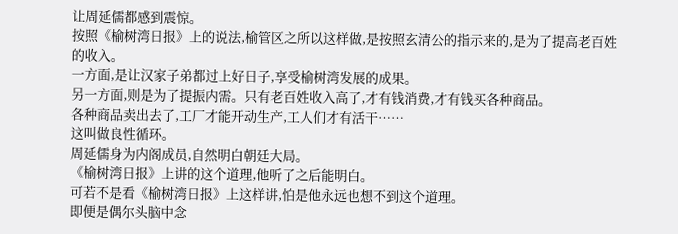让周延儒都感到震惊。
按照《榆树湾日报》上的说法,榆管区之所以这样做,是按照玄清公的指示来的,是为了提高老百姓的收入。
一方面,是让汉家子弟都过上好日子,享受榆树湾发展的成果。
另一方面,则是为了提振内需。只有老百姓收入高了,才有钱消费,才有钱买各种商品。
各种商品卖出去了,工厂才能开动生产,工人们才有活干……
这叫做良性循环。
周延儒身为内阁成员,自然明白朝廷大局。
《榆树湾日报》上讲的这个道理,他听了之后能明白。
可若不是看《榆树湾日报》上这样讲,怕是他永远也想不到这个道理。
即便是偶尔头脑中念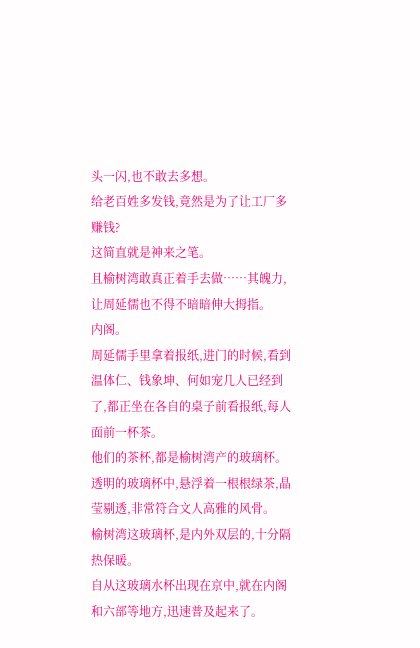头一闪,也不敢去多想。
给老百姓多发钱,竟然是为了让工厂多赚钱?
这简直就是神来之笔。
且榆树湾敢真正着手去做……其魄力,让周延儒也不得不暗暗伸大拇指。
内阁。
周延儒手里拿着报纸,进门的时候,看到温体仁、钱象坤、何如宠几人已经到了,都正坐在各自的桌子前看报纸,每人面前一杯茶。
他们的茶杯,都是榆树湾产的玻璃杯。
透明的玻璃杯中,悬浮着一根根绿茶,晶莹剔透,非常符合文人高雅的风骨。
榆树湾这玻璃杯,是内外双层的,十分隔热保暖。
自从这玻璃水杯出现在京中,就在内阁和六部等地方,迅速普及起来了。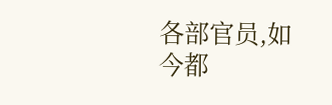各部官员,如今都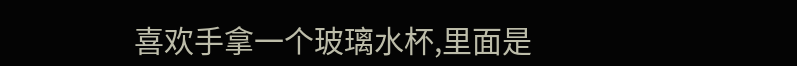喜欢手拿一个玻璃水杯,里面是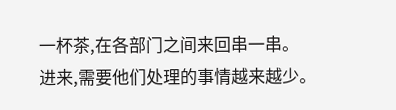一杯茶,在各部门之间来回串一串。
进来,需要他们处理的事情越来越少。